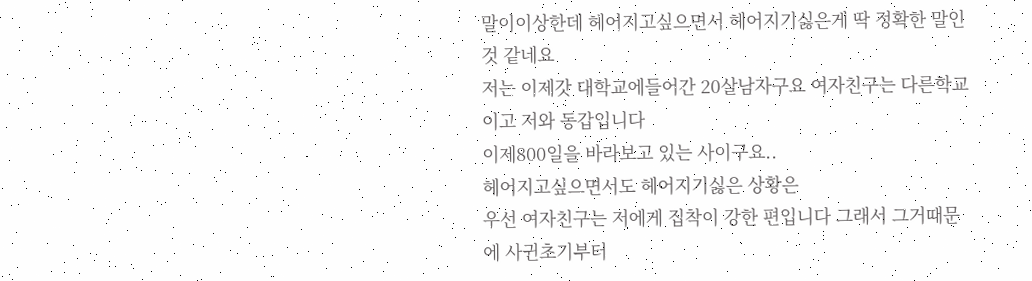말이이상한데 헤어지고싶으면서 헤어지기싫은게 딱 정확한 말인것 같네요
저는 이제갓 대학교에들어간 20살남자구요 여자친구는 다른학교이고 저와 동갑입니다
이제800일을 바라보고 있는 사이구요..
헤어지고싶으면서도 헤어지기싫은 상황은
우선 여자친구는 저에게 집착이 강한 편입니다 그래서 그거때문에 사귄초기부터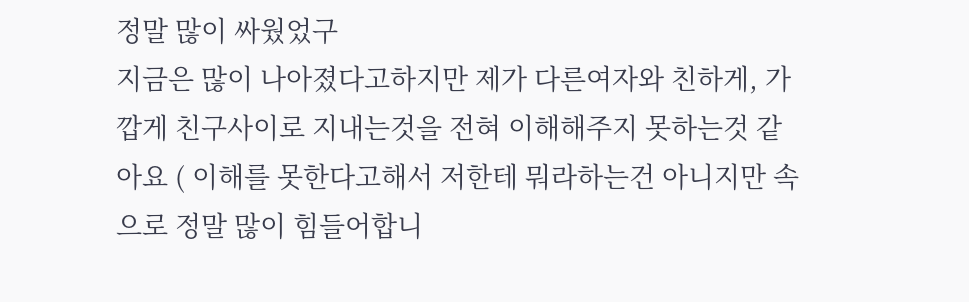정말 많이 싸웠었구
지금은 많이 나아졌다고하지만 제가 다른여자와 친하게, 가깝게 친구사이로 지내는것을 전혀 이해해주지 못하는것 같아요 ( 이해를 못한다고해서 저한테 뭐라하는건 아니지만 속으로 정말 많이 힘들어합니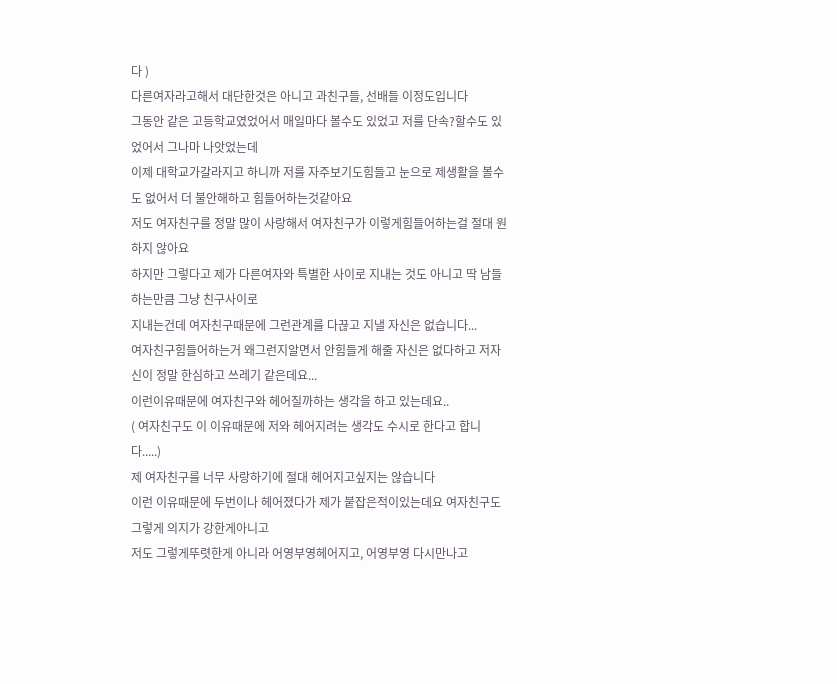다 )
다른여자라고해서 대단한것은 아니고 과친구들, 선배들 이정도입니다
그동안 같은 고등학교였었어서 매일마다 볼수도 있었고 저를 단속?할수도 있었어서 그나마 나앗었는데
이제 대학교가갈라지고 하니까 저를 자주보기도힘들고 눈으로 제생활을 볼수도 없어서 더 불안해하고 힘들어하는것같아요
저도 여자친구를 정말 많이 사랑해서 여자친구가 이렇게힘들어하는걸 절대 원하지 않아요
하지만 그렇다고 제가 다른여자와 특별한 사이로 지내는 것도 아니고 딱 남들하는만큼 그냥 친구사이로
지내는건데 여자친구때문에 그런관계를 다끊고 지낼 자신은 없습니다...
여자친구힘들어하는거 왜그런지알면서 안힘들게 해줄 자신은 없다하고 저자신이 정말 한심하고 쓰레기 같은데요...
이런이유때문에 여자친구와 헤어질까하는 생각을 하고 있는데요..
( 여자친구도 이 이유때문에 저와 헤어지려는 생각도 수시로 한다고 합니다.....)
제 여자친구를 너무 사랑하기에 절대 헤어지고싶지는 않습니다
이런 이유때문에 두번이나 헤어졌다가 제가 붙잡은적이있는데요 여자친구도 그렇게 의지가 강한게아니고
저도 그렇게뚜렷한게 아니라 어영부영헤어지고, 어영부영 다시만나고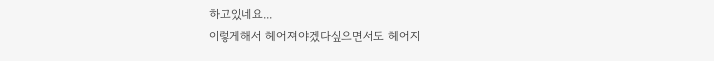하고있네요...
이렇게해서 헤어져야겠다싶으면서도 헤어지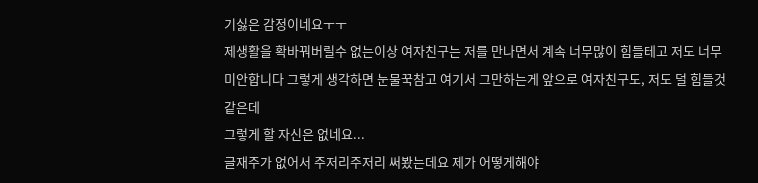기싫은 감정이네요ㅜㅜ
제생활을 확바꿔버릴수 없는이상 여자친구는 저를 만나면서 계속 너무많이 힘들테고 저도 너무 미안합니다 그렇게 생각하면 눈물꾹참고 여기서 그만하는게 앞으로 여자친구도, 저도 덜 힘들것같은데
그렇게 할 자신은 없네요...
글재주가 없어서 주저리주저리 써봤는데요 제가 어떻게해야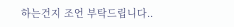하는건지 조언 부탁드립니다..